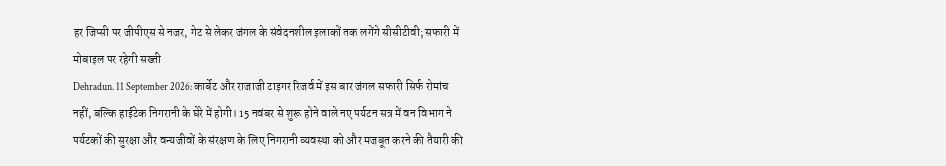हर जिप्सी पर जीपीएस से नजर, गेट से लेकर जंगल के संवेदनशील इलाकों तक लगेंगे सीसीटीवी; सफारी में मोबाइल पर रहेगी सख्ती
Dehradun. 11 September 2026: कार्बेट और राजाजी टाइगर रिजर्व में इस बार जंगल सफारी सिर्फ रोमांच नहीं, बल्कि हाईटेक निगरानी के घेरे में होगी। 15 नवंबर से शुरू होने वाले नए पर्यटन सत्र में वन विभाग ने पर्यटकों की सुरक्षा और वन्यजीवों के संरक्षण के लिए निगरानी व्यवस्था को और मजबूत करने की तैयारी की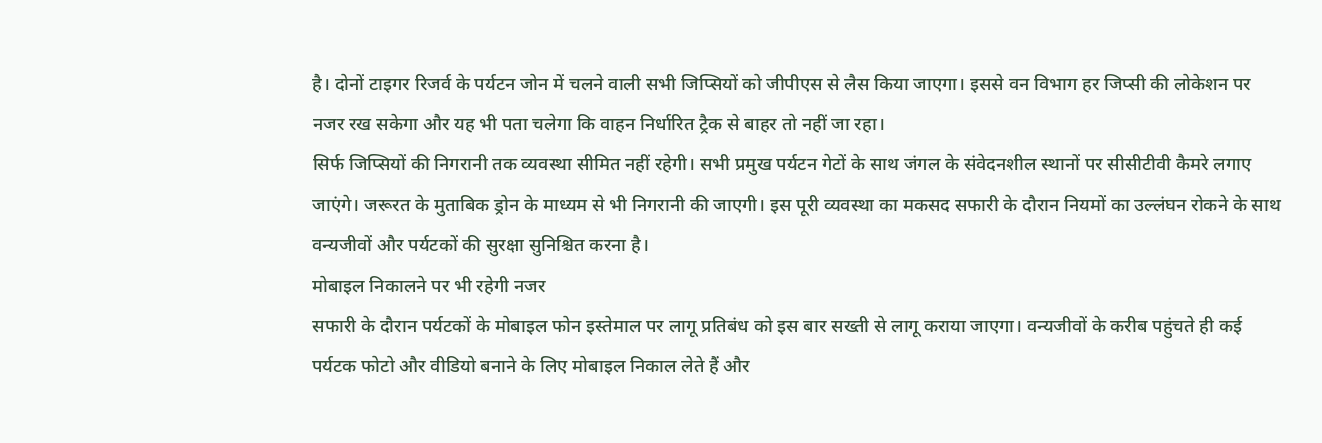है। दोनों टाइगर रिजर्व के पर्यटन जोन में चलने वाली सभी जिप्सियों को जीपीएस से लैस किया जाएगा। इससे वन विभाग हर जिप्सी की लोकेशन पर नजर रख सकेगा और यह भी पता चलेगा कि वाहन निर्धारित ट्रैक से बाहर तो नहीं जा रहा।
सिर्फ जिप्सियों की निगरानी तक व्यवस्था सीमित नहीं रहेगी। सभी प्रमुख पर्यटन गेटों के साथ जंगल के संवेदनशील स्थानों पर सीसीटीवी कैमरे लगाए जाएंगे। जरूरत के मुताबिक ड्रोन के माध्यम से भी निगरानी की जाएगी। इस पूरी व्यवस्था का मकसद सफारी के दौरान नियमों का उल्लंघन रोकने के साथ वन्यजीवों और पर्यटकों की सुरक्षा सुनिश्चित करना है।
मोबाइल निकालने पर भी रहेगी नजर
सफारी के दौरान पर्यटकों के मोबाइल फोन इस्तेमाल पर लागू प्रतिबंध को इस बार सख्ती से लागू कराया जाएगा। वन्यजीवों के करीब पहुंचते ही कई पर्यटक फोटो और वीडियो बनाने के लिए मोबाइल निकाल लेते हैं और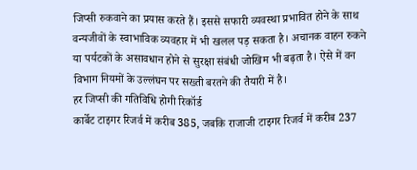जिप्सी रुकवाने का प्रयास करते हैं। इससे सफारी व्यवस्था प्रभावित होने के साथ वन्यजीवों के स्वाभाविक व्यवहार में भी खलल पड़ सकता है। अचानक वाहन रुकने या पर्यटकों के असावधान होने से सुरक्षा संबंधी जोखिम भी बढ़ता है। ऐसे में वन विभाग नियमों के उल्लंघन पर सख्ती बरतने की तैयारी में है।
हर जिप्सी की गतिविधि होगी रिकॉर्ड
कार्बेट टाइगर रिजर्व में करीब 385, जबकि राजाजी टाइगर रिजर्व में करीब 237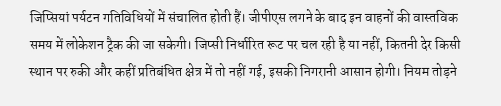जिप्सियां पर्यटन गतिविधियों में संचालित होती हैं। जीपीएस लगने के बाद इन वाहनों की वास्तविक समय में लोकेशन ट्रैक की जा सकेगी। जिप्सी निर्धारित रूट पर चल रही है या नहीं, कितनी देर किसी स्थान पर रुकी और कहीं प्रतिबंधित क्षेत्र में तो नहीं गई, इसकी निगरानी आसान होगी। नियम तोड़ने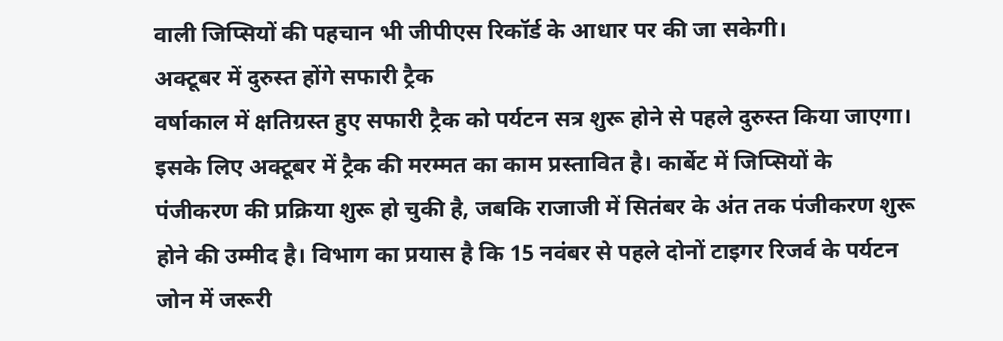वाली जिप्सियों की पहचान भी जीपीएस रिकॉर्ड के आधार पर की जा सकेगी।
अक्टूबर में दुरुस्त होंगे सफारी ट्रैक
वर्षाकाल में क्षतिग्रस्त हुए सफारी ट्रैक को पर्यटन सत्र शुरू होने से पहले दुरुस्त किया जाएगा। इसके लिए अक्टूबर में ट्रैक की मरम्मत का काम प्रस्तावित है। कार्बेट में जिप्सियों के पंजीकरण की प्रक्रिया शुरू हो चुकी है, जबकि राजाजी में सितंबर के अंत तक पंजीकरण शुरू होने की उम्मीद है। विभाग का प्रयास है कि 15 नवंबर से पहले दोनों टाइगर रिजर्व के पर्यटन जोन में जरूरी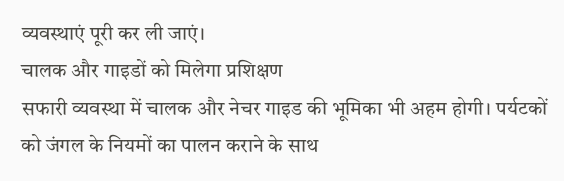व्यवस्थाएं पूरी कर ली जाएं।
चालक और गाइडों को मिलेगा प्रशिक्षण
सफारी व्यवस्था में चालक और नेचर गाइड की भूमिका भी अहम होगी। पर्यटकों को जंगल के नियमों का पालन कराने के साथ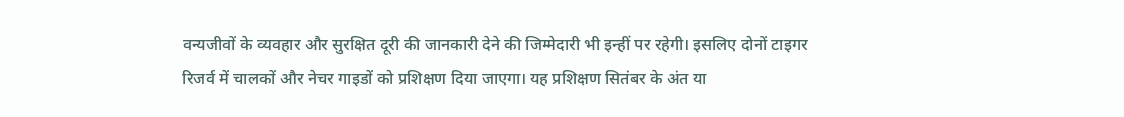वन्यजीवों के व्यवहार और सुरक्षित दूरी की जानकारी देने की जिम्मेदारी भी इन्हीं पर रहेगी। इसलिए दोनों टाइगर रिजर्व में चालकों और नेचर गाइडों को प्रशिक्षण दिया जाएगा। यह प्रशिक्षण सितंबर के अंत या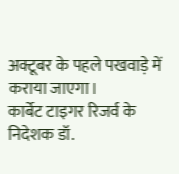अक्टूबर के पहले पखवाड़े में कराया जाएगा।
कार्बेट टाइगर रिजर्व के निदेशक डॉ.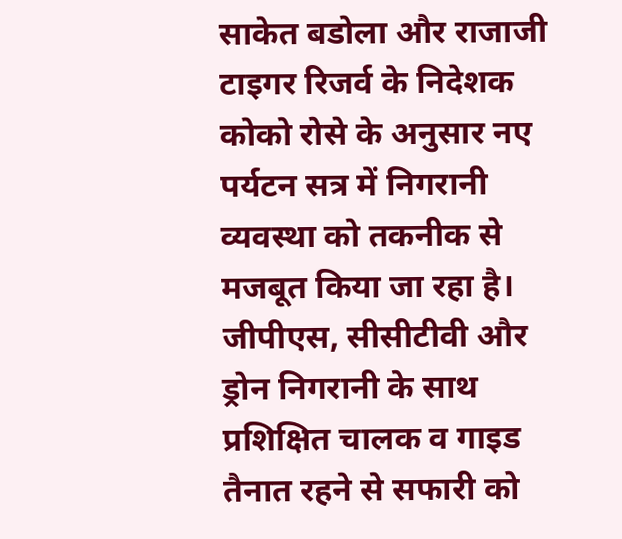साकेत बडोला और राजाजी टाइगर रिजर्व के निदेशक कोको रोसे के अनुसार नए पर्यटन सत्र में निगरानी व्यवस्था को तकनीक से मजबूत किया जा रहा है। जीपीएस, सीसीटीवी और ड्रोन निगरानी के साथ प्रशिक्षित चालक व गाइड तैनात रहने से सफारी को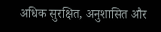अधिक सुरक्षित, अनुशासित और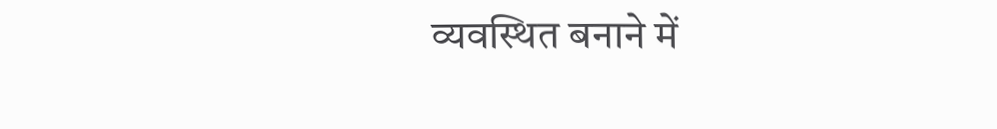व्यवस्थित बनाने में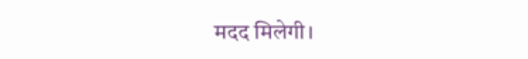मदद मिलेगी।